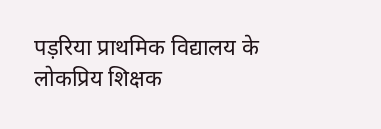पड़रिया प्राथमिक विद्यालय के लोकप्रिय शिक्षक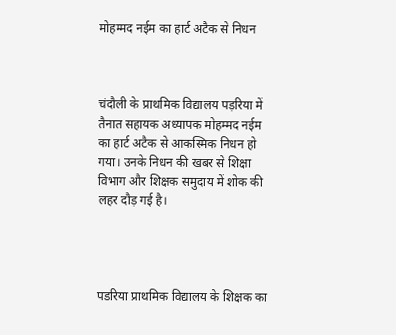मोहम्मद नईम का हार्ट अटैक से निधन



चंदौली के प्राथमिक विद्यालय पड़रिया में तैनात सहायक अध्यापक मोहम्मद नईम का हार्ट अटैक से आकस्मिक निधन हो गया। उनके निधन की खबर से शिक्षा विभाग और शिक्षक समुदाय में शोक की लहर दौड़ गई है।




पडरिया प्राथमिक विद्यालय के शिक्षक का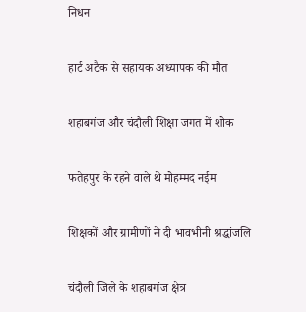निधन

हार्ट अटैक से सहायक अध्यापक की मौत

शहाबगंज और चंदौली शिक्षा जगत में शोक

फतेहपुर के रहने वाले थे मोहम्मद नईम

शिक्षकों और ग्रामीणों ने दी भावभीनी श्रद्धांजलि

चंदौली जिले के शहाबगंज क्षेत्र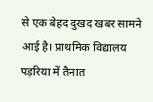से एक बेहद दुखद खबर सामने आई है। प्राथमिक विद्यालय पड़रिया में तैनात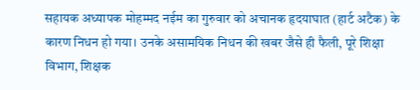सहायक अध्यापक मोहम्मद नईम का गुरुवार को अचानक हृदयाघात (हार्ट अटैक) के कारण निधन हो गया। उनके असामयिक निधन की खबर जैसे ही फैली, पूरे शिक्षा विभाग, शिक्षक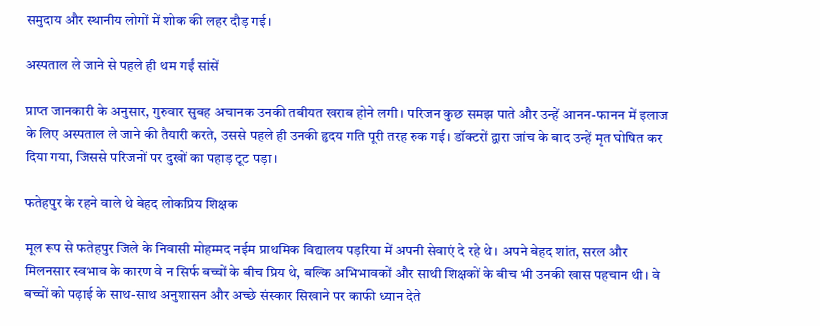समुदाय और स्थानीय लोगों में शोक की लहर दौड़ गई।

अस्पताल ले जाने से पहले ही थम गईं सांसें

प्राप्त जानकारी के अनुसार, गुरुवार सुबह अचानक उनकी तबीयत खराब होने लगी। परिजन कुछ समझ पाते और उन्हें आनन-फानन में इलाज के लिए अस्पताल ले जाने की तैयारी करते, उससे पहले ही उनकी हृदय गति पूरी तरह रुक गई। डॉक्टरों द्वारा जांच के बाद उन्हें मृत घोषित कर दिया गया, जिससे परिजनों पर दुखों का पहाड़ टूट पड़ा।

फतेहपुर के रहने वाले थे बेहद लोकप्रिय शिक्षक

मूल रूप से फतेहपुर जिले के निवासी मोहम्मद नईम प्राथमिक विद्यालय पड़रिया में अपनी सेवाएं दे रहे थे। अपने बेहद शांत, सरल और मिलनसार स्वभाव के कारण वे न सिर्फ बच्चों के बीच प्रिय थे, बल्कि अभिभावकों और साथी शिक्षकों के बीच भी उनकी खास पहचान थी। वे बच्चों को पढ़ाई के साथ-साथ अनुशासन और अच्छे संस्कार सिखाने पर काफी ध्यान देते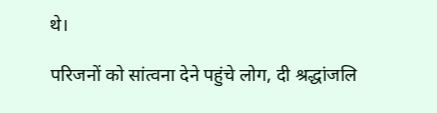थे।

परिजनों को सांत्वना देने पहुंचे लोग, दी श्रद्धांजलि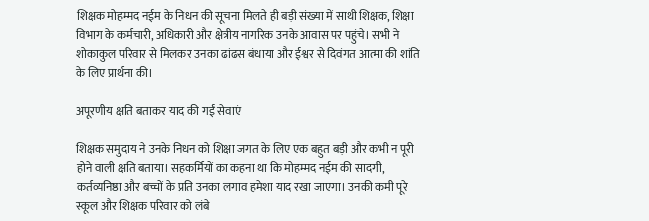शिक्षक मोहम्मद नईम के निधन की सूचना मिलते ही बड़ी संख्या में साथी शिक्षक, शिक्षा विभाग के कर्मचारी, अधिकारी और क्षेत्रीय नागरिक उनके आवास पर पहुंचे। सभी ने शोकाकुल परिवार से मिलकर उनका ढांढस बंधाया और ईश्वर से दिवंगत आत्मा की शांति के लिए प्रार्थना की।

अपूरणीय क्षति बताकर याद की गईं सेवाएं

शिक्षक समुदाय ने उनके निधन को शिक्षा जगत के लिए एक बहुत बड़ी और कभी न पूरी होने वाली क्षति बताया। सहकर्मियों का कहना था कि मोहम्मद नईम की सादगी, कर्तव्यनिष्ठा और बच्चों के प्रति उनका लगाव हमेशा याद रखा जाएगा। उनकी कमी पूरे स्कूल और शिक्षक परिवार को लंबे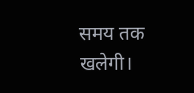समय तक खलेगी।